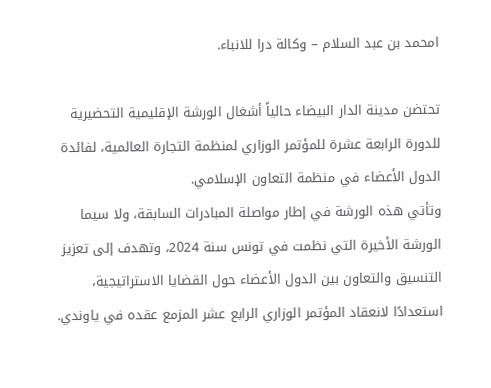امحمد بن عبد السلام – وكالة درا للانباء.

تحتضن مدينة الدار البيضاء حالياً أشغال الورشة الإقليمية التحضيرية للدورة الرابعة عشرة للمؤتمر الوزاري لمنظمة التجارة العالمية، لفائدة الدول الأعضاء في منظمة التعاون الإسلامي.
وتأتي هذه الورشة في إطار مواصلة المبادرات السابقة، ولا سيما الورشة الأخيرة التي نظمت في تونس سنة 2024، وتهدف إلى تعزيز التنسيق والتعاون بين الدول الأعضاء حول القضايا الاستراتيجية، استعدادًا لانعقاد المؤتمر الوزاري الرابع عشر المزمع عقده في ياوندي.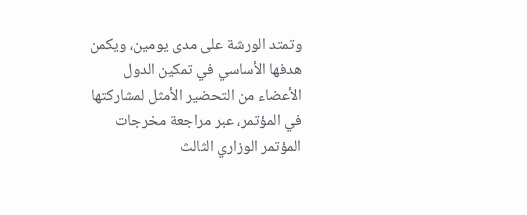وتمتد الورشة على مدى يومين، ويكمن هدفها الأساسي في تمكين الدول الأعضاء من التحضير الأمثل لمشاركتها في المؤتمر، عبر مراجعة مخرجات المؤتمر الوزاري الثالث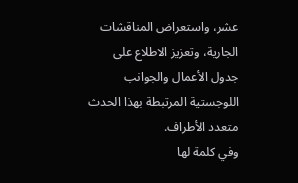عشر، واستعراض المناقشات الجارية، وتعزيز الاطلاع على جدول الأعمال والجوانب اللوجستية المرتبطة بهذا الحدث متعدد الأطراف.
وفي كلمة لها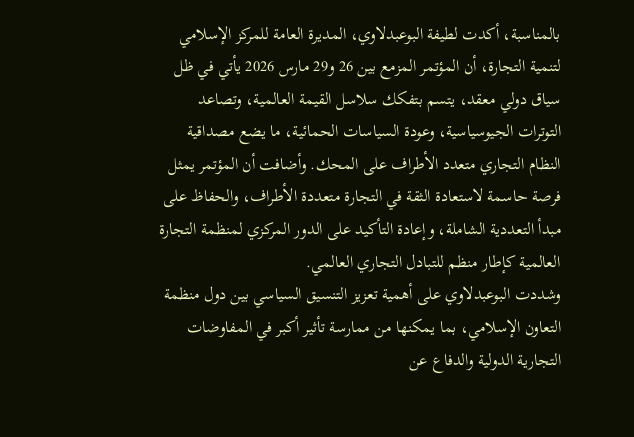بالمناسبة، أكدت لطيفة البوعبدلاوي، المديرة العامة للمركز الإسلامي لتنمية التجارة، أن المؤتمر المزمع بين 26 و29 مارس 2026 يأتي في ظل سياق دولي معقد، يتسم بتفكك سلاسل القيمة العالمية، وتصاعد التوترات الجيوسياسية، وعودة السياسات الحمائية، ما يضع مصداقية النظام التجاري متعدد الأطراف على المحك. وأضافت أن المؤتمر يمثل فرصة حاسمة لاستعادة الثقة في التجارة متعددة الأطراف، والحفاظ على مبدأ التعددية الشاملة، وإعادة التأكيد على الدور المركزي لمنظمة التجارة العالمية كإطار منظم للتبادل التجاري العالمي.
وشددت البوعبدلاوي على أهمية تعزيز التنسيق السياسي بين دول منظمة التعاون الإسلامي، بما يمكنها من ممارسة تأثير أكبر في المفاوضات التجارية الدولية والدفاع عن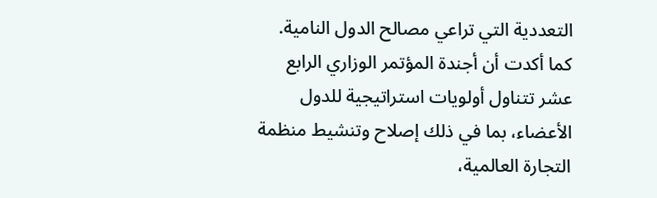التعددية التي تراعي مصالح الدول النامية.
كما أكدت أن أجندة المؤتمر الوزاري الرابع عشر تتناول أولويات استراتيجية للدول الأعضاء، بما في ذلك إصلاح وتنشيط منظمة التجارة العالمية،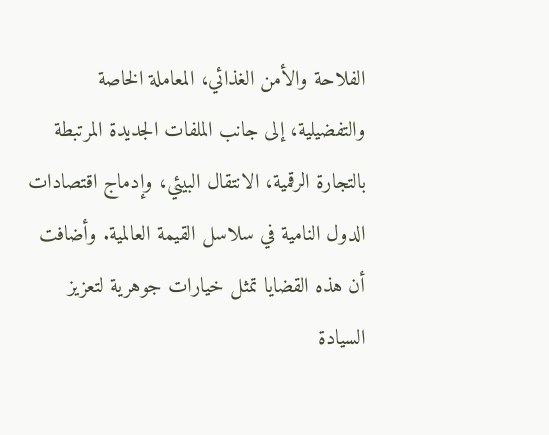الفلاحة والأمن الغذائي، المعاملة الخاصة والتفضيلية، إلى جانب الملفات الجديدة المرتبطة بالتجارة الرقمية، الانتقال البيئي، وإدماج اقتصادات الدول النامية في سلاسل القيمة العالمية. وأضافت أن هذه القضايا تمثل خيارات جوهرية لتعزيز السيادة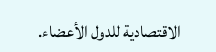الاقتصادية للدول الأعضاء.